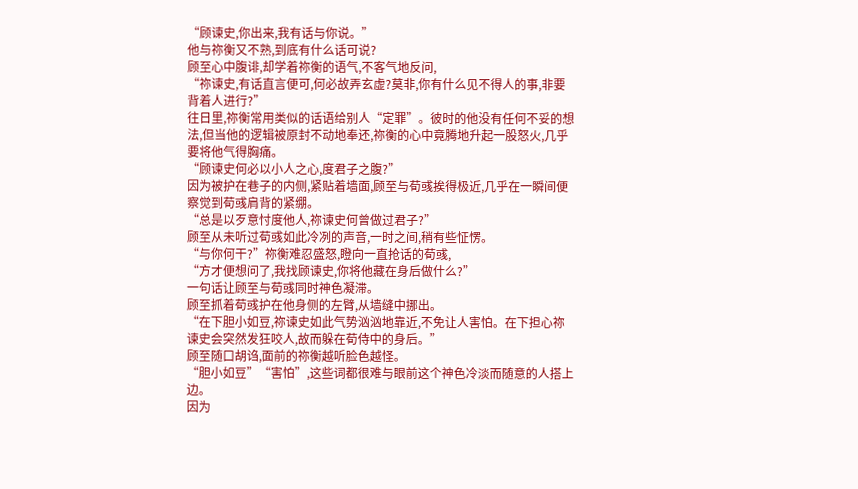“顾谏史,你出来,我有话与你说。”
他与祢衡又不熟,到底有什么话可说?
顾至心中腹诽,却学着祢衡的语气,不客气地反问,
“祢谏史,有话直言便可,何必故弄玄虚?莫非,你有什么见不得人的事,非要背着人进行?”
往日里,祢衡常用类似的话语给别人“定罪”。彼时的他没有任何不妥的想法,但当他的逻辑被原封不动地奉还,祢衡的心中竟腾地升起一股怒火,几乎要将他气得胸痛。
“顾谏史何必以小人之心,度君子之腹?”
因为被护在巷子的内侧,紧贴着墙面,顾至与荀彧挨得极近,几乎在一瞬间便察觉到荀彧肩背的紧绷。
“总是以歹意忖度他人,祢谏史何曾做过君子?”
顾至从未听过荀彧如此冷冽的声音,一时之间,稍有些怔愣。
“与你何干?”祢衡难忍盛怒,瞪向一直抢话的荀彧,
“方才便想问了,我找顾谏史,你将他藏在身后做什么?”
一句话让顾至与荀彧同时神色凝滞。
顾至抓着荀彧护在他身侧的左臂,从墙缝中挪出。
“在下胆小如豆,祢谏史如此气势汹汹地靠近,不免让人害怕。在下担心祢谏史会突然发狂咬人,故而躲在荀侍中的身后。”
顾至随口胡诌,面前的祢衡越听脸色越怪。
“胆小如豆”“害怕”,这些词都很难与眼前这个神色冷淡而随意的人搭上边。
因为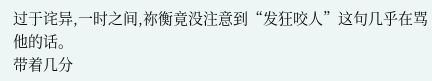过于诧异,一时之间,祢衡竟没注意到“发狂咬人”这句几乎在骂他的话。
带着几分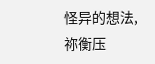怪异的想法,祢衡压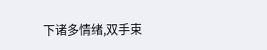下诸多情绪,双手束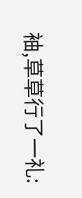袖,草草行了一礼: